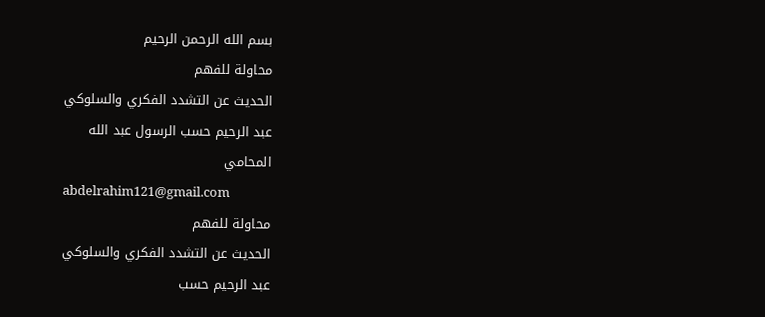بسم الله الرحمن الرحيم
محاولة للفهم
الحديث عن التشدد الفكري والسلوكي
عبد الرحيم حسب الرسول عبد الله
المحامي
abdelrahim121@gmail.com
محاولة للفهم
الحديث عن التشدد الفكري والسلوكي
عبد الرحيم حسب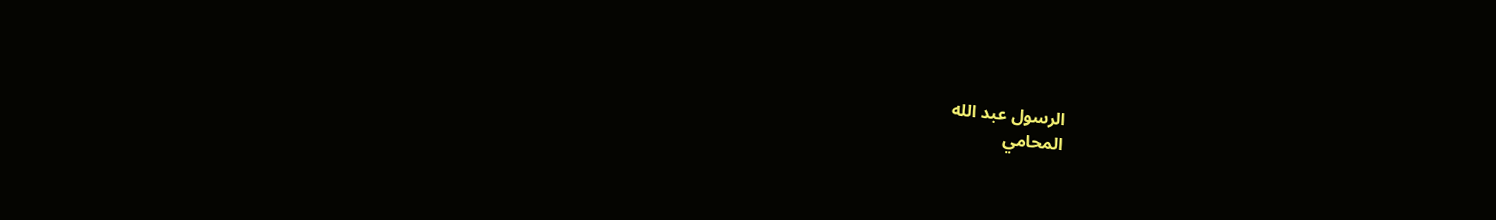الرسول عبد الله
المحامي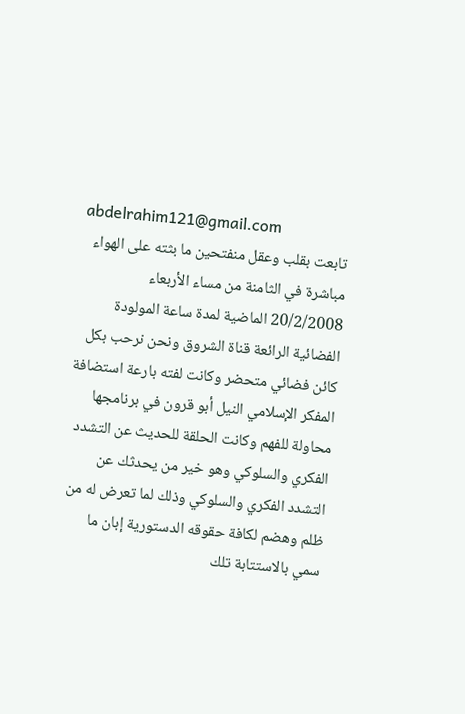abdelrahim121@gmail.com
تابعت بقلب وعقل منفتحين ما بثته على الهواء مباشرة في الثامنة من مساء الأربعاء 20/2/2008 الماضية لمدة ساعة المولودة الفضائية الرائعة قناة الشروق ونحن نرحب بكل كائن فضائي متحضر وكانت لفته بارعة استضافة المفكر الإسلامي النيل أبو قرون في برنامجها محاولة للفهم وكانت الحلقة للحديث عن التشدد الفكري والسلوكي وهو خير من يحدثك عن التشدد الفكري والسلوكي وذلك لما تعرض له من ظلم وهضم لكافة حقوقه الدستورية إبان ما سمي بالاستتابة تلك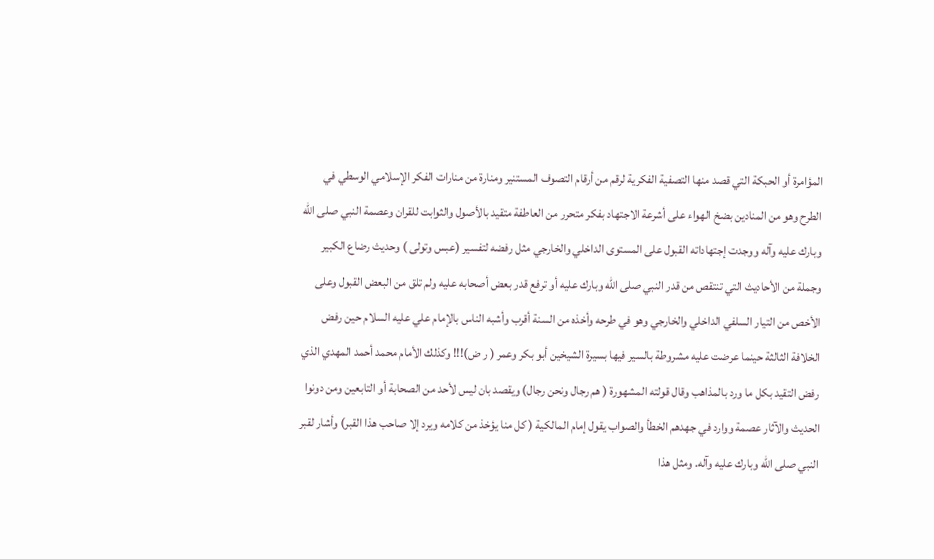المؤامرة أو الحبكة التي قصد منها التصفية الفكرية لرقم من أرقام التصوف المستنير ومنارة من منارات الفكر الإسلامي الوسطي في الطرح وهو من المنادين بضخ الهواء على أشرعة الاجتهاد بفكر متحرر من العاطفة متقيد بالأصول والثوابت للقران وعصمة النبي صلى الله وبارك عليه وآله ووجدت إجتهاداته القبول على المستوى الداخلي والخارجي مثل رفضه لتفسير (عبس وتولى ) وحديث رضاع الكبير وجملة من الأحاديث التي تنتقص من قدر النبي صلى الله وبارك عليه أو ترفع قدر بعض أصحابه عليه ولم تلق من البعض القبول وعلى الأخص من التيار السلفي الداخلي والخارجي وهو في طرحه وأخذه من السنة أقرب وأشبه الناس بالإمام علي عليه السلام حين رفض الخلافة الثالثة حينما عرضت عليه مشروطة بالسير فيها بسيرة الشيخين أبو بكر وعمر ( ر ض)!!! وكذلك الأمام محمد أحمد المهدي الذي رفض التقيد بكل ما ورد بالمذاهب وقال قولته المشهورة ( هم رجال ونحن رجال) ويقصد بان ليس لأحد من الصحابة أو التابعين ومن دونوا الحديث والآثار عصمة ووارد في جهدهم الخطأ والصواب يقول إمام المالكية ( كل منا يؤخذ من كلامه ويرد إلا صاحب هذا القبر) وأشار لقبر النبي صلى الله وبارك عليه وآله. ومثل هذا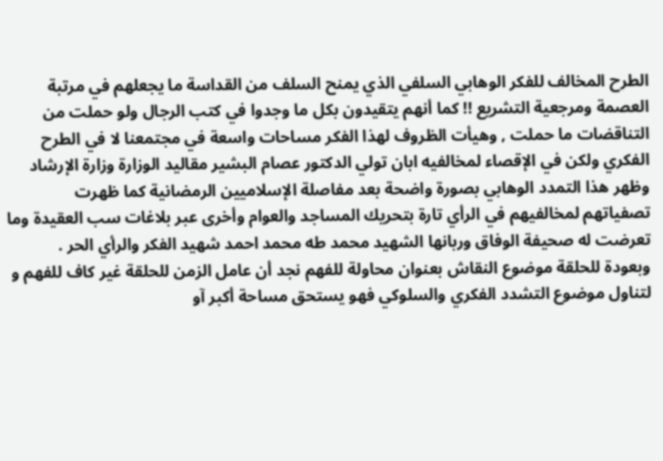الطرح المخالف للفكر الوهابي السلفي الذي يمنح السلف من القداسة ما يجعلهم في مرتبة العصمة ومرجعية التشريع !! كما أنهم يتقيدون بكل ما وجدوا في كتب الرجال ولو حملت من التناقضات ما حملت , وهيأت الظروف لهذا الفكر مساحات واسعة في مجتمعنا لا في الطرح الفكري ولكن في الإقصاء لمخالفيه ابان تولي الدكتور عصام البشير مقاليد الوزارة وزارة الإرشاد وظهر هذا التمدد الوهابي بصورة واضحة بعد مفاصلة الإسلاميين الرمضانية كما ظهرت تصفياتهم لمخالفيهم في الرأي تارة بتحريك المساجد والعوام وأخرى عبر بلاغات سب العقيدة وما تعرضت له صحيفة الوفاق وربانها الشهيد محمد طه محمد احمد شهيد الفكر والرأي الحر .
وبعودة للحلقة موضوع النقاش بعنوان محاولة للفهم نجد أن عامل الزمن للحلقة غير كاف للفهم و لتناول موضوع التشدد الفكري والسلوكي فهو يستحق مساحة أكبر آو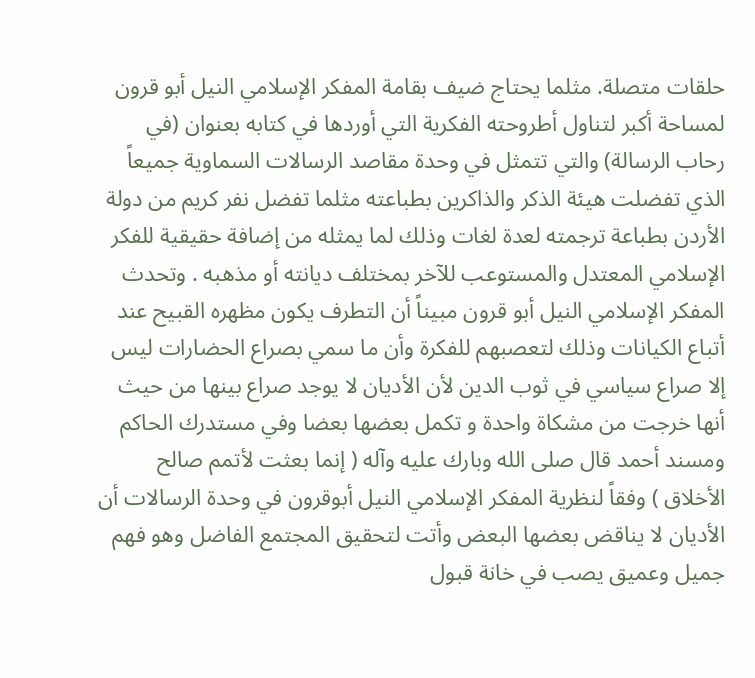حلقات متصلة. مثلما يحتاج ضيف بقامة المفكر الإسلامي النيل أبو قرون لمساحة أكبر لتناول أطروحته الفكرية التي أوردها في كتابه بعنوان (في رحاب الرسالة) والتي تتمثل في وحدة مقاصد الرسالات السماوية جميعاً الذي تفضلت هيئة الذكر والذاكرين بطباعته مثلما تفضل نفر كريم من دولة الأردن بطباعة ترجمته لعدة لغات وذلك لما يمثله من إضافة حقيقية للفكر الإسلامي المعتدل والمستوعب للآخر بمختلف ديانته أو مذهبه . وتحدث المفكر الإسلامي النيل أبو قرون مبيناً أن التطرف يكون مظهره القبيح عند أتباع الكيانات وذلك لتعصبهم للفكرة وأن ما سمي بصراع الحضارات ليس إلا صراع سياسي في ثوب الدين لأن الأديان لا يوجد صراع بينها من حيث أنها خرجت من مشكاة واحدة و تكمل بعضها بعضا وفي مستدرك الحاكم ومسند أحمد قال صلى الله وبارك عليه وآله ( إنما بعثت لأتمم صالح الأخلاق ) وفقاً لنظرية المفكر الإسلامي النيل أبوقرون في وحدة الرسالات أن الأديان لا يناقض بعضها البعض وأتت لتحقيق المجتمع الفاضل وهو فهم جميل وعميق يصب في خانة قبول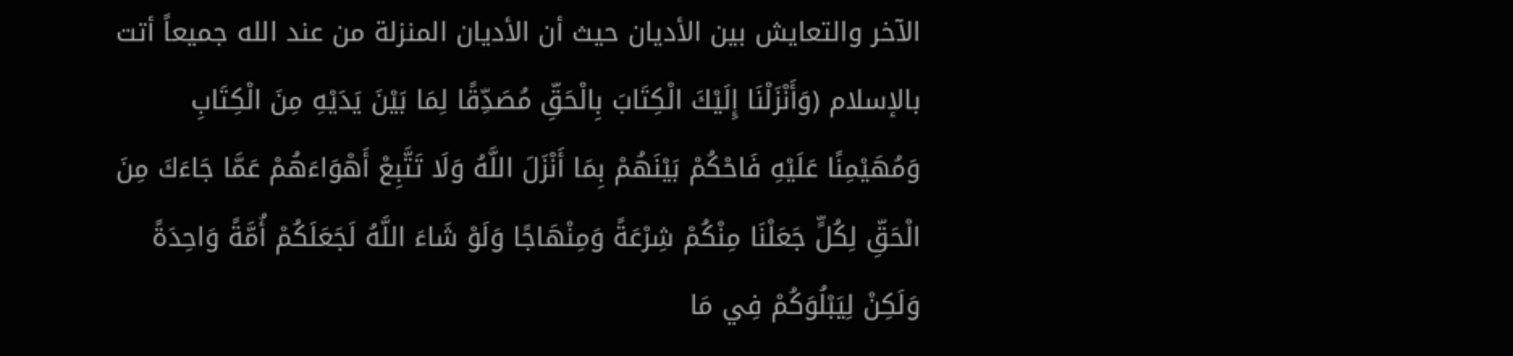الآخر والتعايش بين الأديان حيث أن الأديان المنزلة من عند الله جميعاً أتت بالإسلام (وَأَنْزَلْنَا إِلَيْكَ الْكِتَابَ بِالْحَقِّ مُصَدِّقًا لِمَا بَيْنَ يَدَيْهِ مِنَ الْكِتَابِ وَمُهَيْمِنًا عَلَيْهِ فَاحْكُمْ بَيْنَهُمْ بِمَا أَنْزَلَ اللَّهُ وَلَا تَتَّبِعْ أَهْوَاءَهُمْ عَمَّا جَاءَكَ مِنَ الْحَقِّ لِكُلٍّ جَعَلْنَا مِنْكُمْ شِرْعَةً وَمِنْهَاجًا وَلَوْ شَاءَ اللَّهُ لَجَعَلَكُمْ أُمَّةً وَاحِدَةً وَلَكِنْ لِيَبْلُوَكُمْ فِي مَا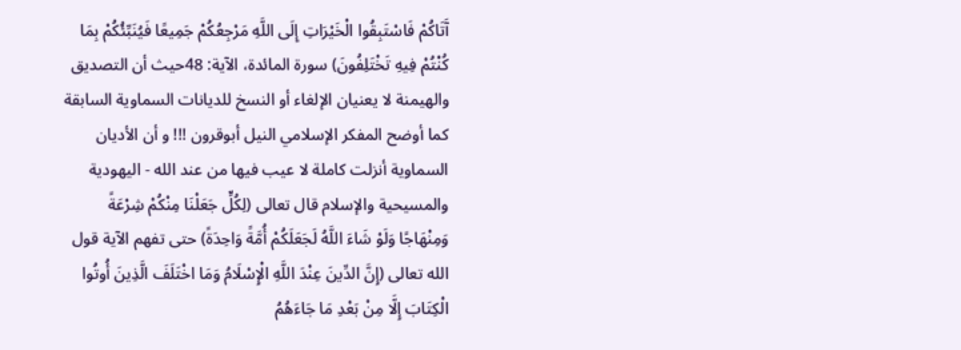آَتَاكُمْ فَاسْتَبِقُوا الْخَيْرَاتِ إِلَى اللَّهِ مَرْجِعُكُمْ جَمِيعًا فَيُنَبِّئُكُمْ بِمَا كُنْتُمْ فِيهِ تَخْتَلِفُونَ) سورة المائدة، الآية: 48حيث أن التصديق والهيمنة لا يعنيان الإلغاء أو النسخ للديانات السماوية السابقة كما أوضح المفكر الإسلامي النيل أبوقرون !!! و أن الأديان السماوية أنزلت كاملة لا عيب فيها من عند الله - اليهودية والمسيحية والإسلام قال تعالى (لِكُلٍّ جَعَلْنَا مِنْكُمْ شِرْعَةً وَمِنْهَاجًا وَلَوْ شَاءَ اللَّهُ لَجَعَلَكُمْ أُمَّةً وَاحِدَةً) حتى تفهم الآية قول الله تعالى (إِنَّ الدِّينَ عِنْدَ اللَّهِ الْإِسْلَامُ وَمَا اخْتَلَفَ الَّذِينَ أُوتُوا الْكِتَابَ إِلَّا مِنْ بَعْدِ مَا جَاءَهُمُ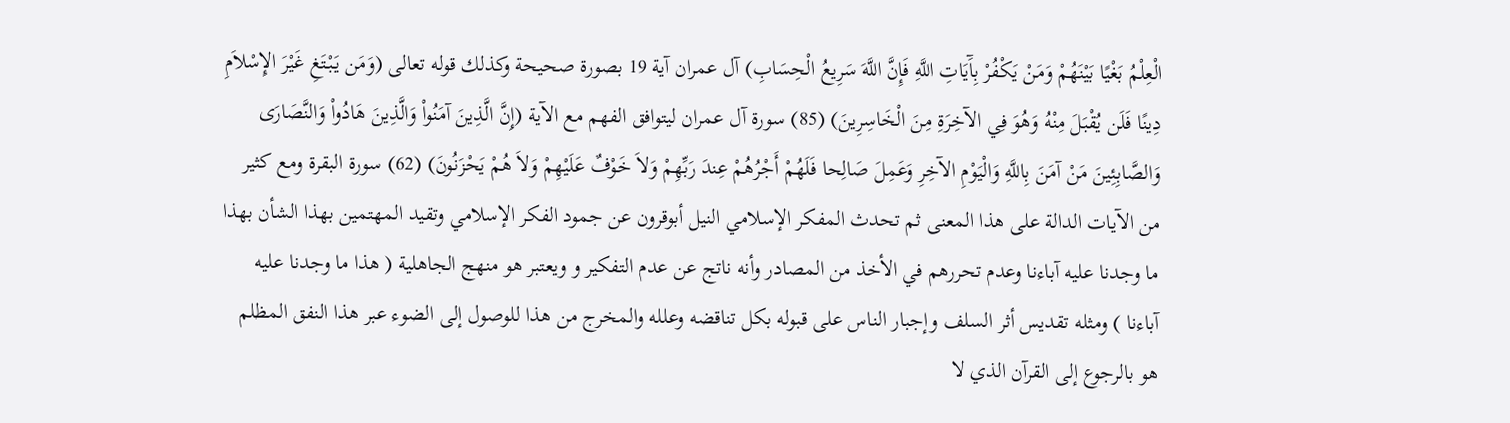الْعِلْمُ بَغْيًا بَيْنَهُمْ وَمَنْ يَكْفُرْ بِآَيَاتِ اللَّهِ فَإِنَّ اللَّهَ سَرِيعُ الْحِسَابِ) آل عمران آية 19 بصورة صحيحة وكذلك قوله تعالى (وَمَن يَبْتَغِ غَيْرَ الإِسْلاَمِ دِينًا فَلَن يُقْبَلَ مِنْهُ وَهُوَ فِي الآخِرَةِ مِنَ الْخَاسِرِينَ) (85) سورة آل عمران ليتوافق الفهم مع الآية (إِنَّ الَّذِينَ آمَنُواْ وَالَّذِينَ هَادُواْ وَالنَّصَارَى وَالصَّابِئِينَ مَنْ آمَنَ بِاللَّهِ وَالْيَوْمِ الآخِرِ وَعَمِلَ صَالِحا فَلَهُمْ أَجْرُهُمْ عِندَ رَبِّهِمْ وَلاَ خَوْفٌ عَلَيْهِمْ وَلاَ هُمْ يَحْزَنُونَ) (62) سورة البقرة ومع كثير من الآيات الدالة على هذا المعنى ثم تحدث المفكر الإسلامي النيل أبوقرون عن جمود الفكر الإسلامي وتقيد المهتمين بهذا الشأن بهذا ما وجدنا عليه آباءنا وعدم تحررهم في الأخذ من المصادر وأنه ناتج عن عدم التفكير و ويعتبر هو منهج الجاهلية ( هذا ما وجدنا عليه آباءنا ) ومثله تقديس أثر السلف وإجبار الناس على قبوله بكل تناقضه وعلله والمخرج من هذا للوصول إلى الضوء عبر هذا النفق المظلم هو بالرجوع إلى القرآن الذي لا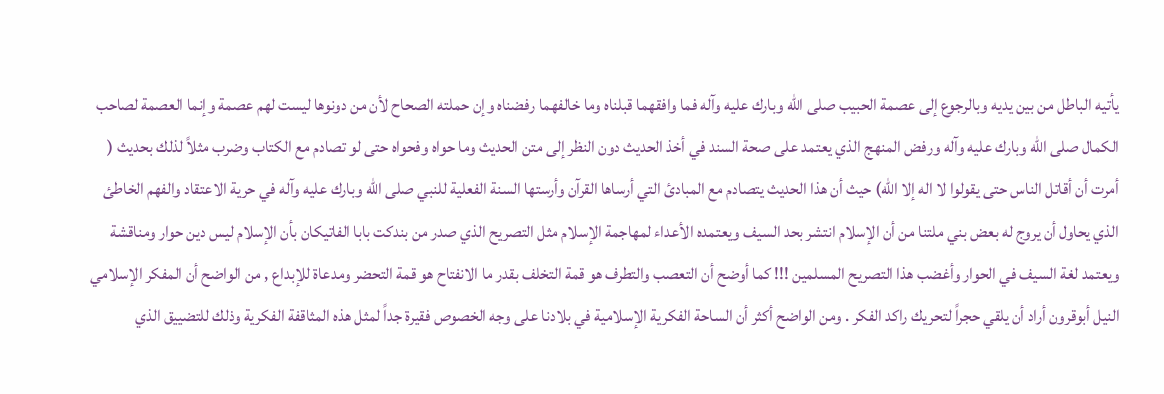يأتيه الباطل من بين يديه وبالرجوع إلى عصمة الحبيب صلى الله وبارك عليه وآله فما وافقهما قبلناه وما خالفهما رفضناه وإن حملته الصحاح لأن من دونوها ليست لهم عصمة وإنما العصمة لصاحب الكمال صلى الله وبارك عليه وآله ورفض المنهج الذي يعتمد على صحة السند في أخذ الحديث دون النظر إلى متن الحديث وما حواه وفحواه حتى لو تصادم مع الكتاب وضرب مثلاً لذلك بحديث ( أمرت أن أقاتل الناس حتى يقولوا لا اله إلا الله) حيث أن هذا الحديث يتصادم مع المبادئ التي أرساها القرآن وأرستها السنة الفعلية للنبي صلى الله وبارك عليه وآله في حرية الاعتقاد والفهم الخاطئ الذي يحاول أن يروج له بعض بني ملتنا من أن الإسلام انتشر بحد السيف ويعتمده الأعداء لمهاجمة الإسلام مثل التصريح الذي صدر من بندكت بابا الفاتيكان بأن الإسلام ليس دين حوار ومناقشة ويعتمد لغة السيف في الحوار وأغضب هذا التصريح المسلمين !!! كما أوضح أن التعصب والتطرف هو قمة التخلف بقدر ما الانفتاح هو قمة التحضر ومدعاة للإبداع , من الواضح أن المفكر الإسلامي النيل أبوقرون أراد أن يلقي حجراً لتحريك راكد الفكر . ومن الواضح أكثر أن الساحة الفكرية الإسلامية في بلادنا على وجه الخصوص فقيرة جداً لمثل هذه المثاقفة الفكرية وذلك للتضييق الذي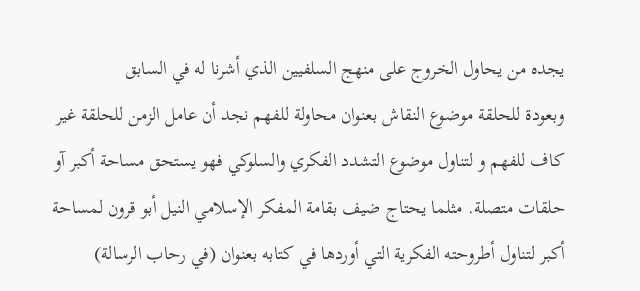يجده من يحاول الخروج على منهج السلفيين الذي أشرنا له في السابق
وبعودة للحلقة موضوع النقاش بعنوان محاولة للفهم نجد أن عامل الزمن للحلقة غير كاف للفهم و لتناول موضوع التشدد الفكري والسلوكي فهو يستحق مساحة أكبر آو حلقات متصلة. مثلما يحتاج ضيف بقامة المفكر الإسلامي النيل أبو قرون لمساحة أكبر لتناول أطروحته الفكرية التي أوردها في كتابه بعنوان (في رحاب الرسالة)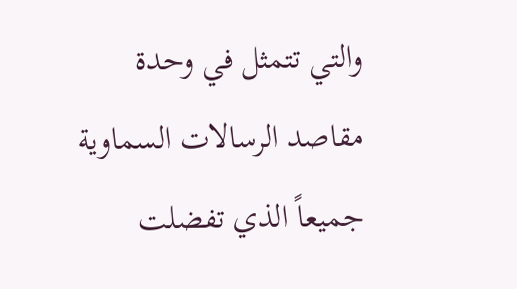والتي تتمثل في وحدة مقاصد الرسالات السماوية جميعاً الذي تفضلت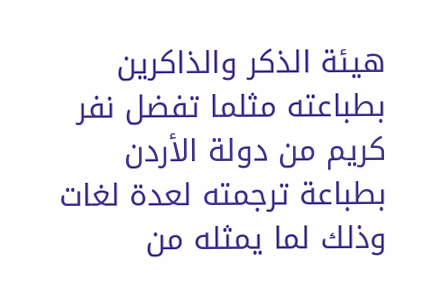هيئة الذكر والذاكرين بطباعته مثلما تفضل نفر كريم من دولة الأردن بطباعة ترجمته لعدة لغات وذلك لما يمثله من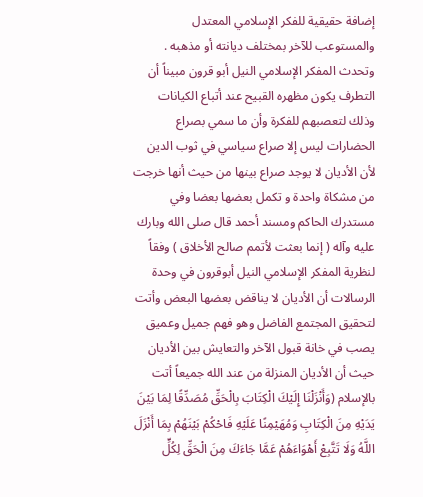إضافة حقيقية للفكر الإسلامي المعتدل والمستوعب للآخر بمختلف ديانته أو مذهبه . وتحدث المفكر الإسلامي النيل أبو قرون مبيناً أن التطرف يكون مظهره القبيح عند أتباع الكيانات وذلك لتعصبهم للفكرة وأن ما سمي بصراع الحضارات ليس إلا صراع سياسي في ثوب الدين لأن الأديان لا يوجد صراع بينها من حيث أنها خرجت من مشكاة واحدة و تكمل بعضها بعضا وفي مستدرك الحاكم ومسند أحمد قال صلى الله وبارك عليه وآله ( إنما بعثت لأتمم صالح الأخلاق ) وفقاً لنظرية المفكر الإسلامي النيل أبوقرون في وحدة الرسالات أن الأديان لا يناقض بعضها البعض وأتت لتحقيق المجتمع الفاضل وهو فهم جميل وعميق يصب في خانة قبول الآخر والتعايش بين الأديان حيث أن الأديان المنزلة من عند الله جميعاً أتت بالإسلام (وَأَنْزَلْنَا إِلَيْكَ الْكِتَابَ بِالْحَقِّ مُصَدِّقًا لِمَا بَيْنَ يَدَيْهِ مِنَ الْكِتَابِ وَمُهَيْمِنًا عَلَيْهِ فَاحْكُمْ بَيْنَهُمْ بِمَا أَنْزَلَ اللَّهُ وَلَا تَتَّبِعْ أَهْوَاءَهُمْ عَمَّا جَاءَكَ مِنَ الْحَقِّ لِكُلٍّ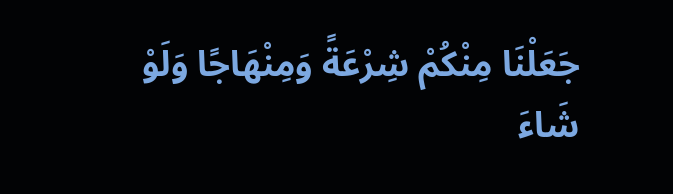جَعَلْنَا مِنْكُمْ شِرْعَةً وَمِنْهَاجًا وَلَوْ شَاءَ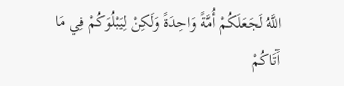اللَّهُ لَجَعَلَكُمْ أُمَّةً وَاحِدَةً وَلَكِنْ لِيَبْلُوَكُمْ فِي مَا آَتَاكُمْ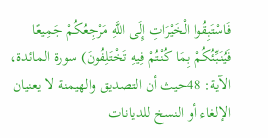فَاسْتَبِقُوا الْخَيْرَاتِ إِلَى اللَّهِ مَرْجِعُكُمْ جَمِيعًا فَيُنَبِّئُكُمْ بِمَا كُنْتُمْ فِيهِ تَخْتَلِفُونَ) سورة المائدة، الآية: 48حيث أن التصديق والهيمنة لا يعنيان الإلغاء أو النسخ للديانات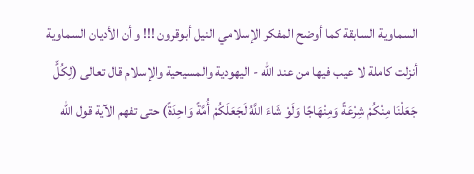السماوية السابقة كما أوضح المفكر الإسلامي النيل أبوقرون !!! و أن الأديان السماوية أنزلت كاملة لا عيب فيها من عند الله - اليهودية والمسيحية والإسلام قال تعالى (لِكُلٍّ جَعَلْنَا مِنْكُمْ شِرْعَةً وَمِنْهَاجًا وَلَوْ شَاءَ اللَّهُ لَجَعَلَكُمْ أُمَّةً وَاحِدَةً) حتى تفهم الآية قول الله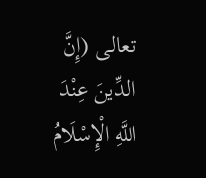تعالى (إِنَّ الدِّينَ عِنْدَ اللَّهِ الْإِسْلَامُ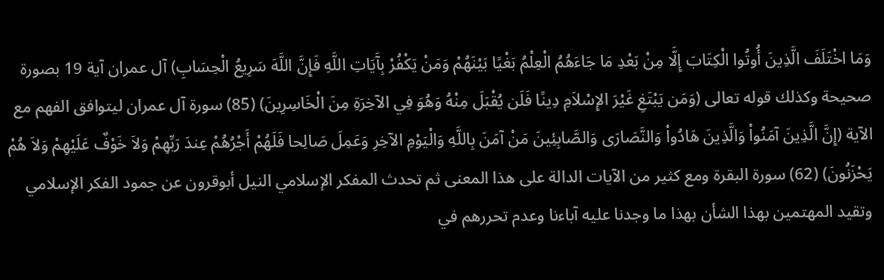وَمَا اخْتَلَفَ الَّذِينَ أُوتُوا الْكِتَابَ إِلَّا مِنْ بَعْدِ مَا جَاءَهُمُ الْعِلْمُ بَغْيًا بَيْنَهُمْ وَمَنْ يَكْفُرْ بِآَيَاتِ اللَّهِ فَإِنَّ اللَّهَ سَرِيعُ الْحِسَابِ) آل عمران آية 19 بصورة صحيحة وكذلك قوله تعالى (وَمَن يَبْتَغِ غَيْرَ الإِسْلاَمِ دِينًا فَلَن يُقْبَلَ مِنْهُ وَهُوَ فِي الآخِرَةِ مِنَ الْخَاسِرِينَ) (85) سورة آل عمران ليتوافق الفهم مع الآية (إِنَّ الَّذِينَ آمَنُواْ وَالَّذِينَ هَادُواْ وَالنَّصَارَى وَالصَّابِئِينَ مَنْ آمَنَ بِاللَّهِ وَالْيَوْمِ الآخِرِ وَعَمِلَ صَالِحا فَلَهُمْ أَجْرُهُمْ عِندَ رَبِّهِمْ وَلاَ خَوْفٌ عَلَيْهِمْ وَلاَ هُمْ يَحْزَنُونَ) (62) سورة البقرة ومع كثير من الآيات الدالة على هذا المعنى ثم تحدث المفكر الإسلامي النيل أبوقرون عن جمود الفكر الإسلامي وتقيد المهتمين بهذا الشأن بهذا ما وجدنا عليه آباءنا وعدم تحررهم في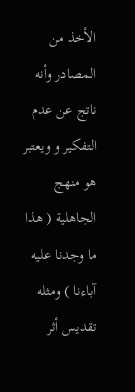الأخذ من المصادر وأنه ناتج عن عدم التفكير و ويعتبر هو منهج الجاهلية ( هذا ما وجدنا عليه آباءنا ) ومثله تقديس أثر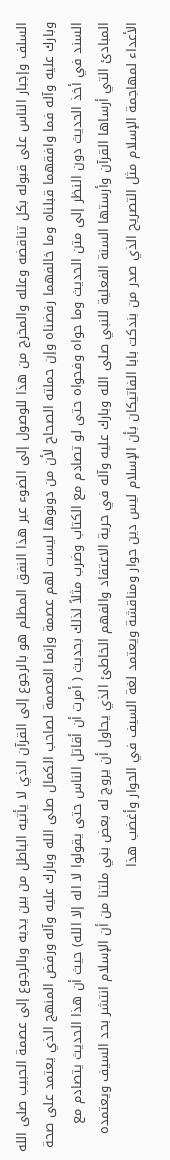السلف وإجبار الناس على قبوله بكل تناقضه وعلله والمخرج من هذا للوصول إلى الضوء عبر هذا النفق المظلم هو بالرجوع إلى القرآن الذي لا يأتيه الباطل من بين يديه وبالرجوع إلى عصمة الحبيب صلى الله وبارك عليه وآله فما وافقهما قبلناه وما خالفهما رفضناه وإن حملته الصحاح لأن من دونوها ليست لهم عصمة وإنما العصمة لصاحب الكمال صلى الله وبارك عليه وآله ورفض المنهج الذي يعتمد على صحة السند في أخذ الحديث دون النظر إلى متن الحديث وما حواه وفحواه حتى لو تصادم مع الكتاب وضرب مثلاً لذلك بحديث ( أمرت أن أقاتل الناس حتى يقولوا لا اله إلا الله) حيث أن هذا الحديث يتصادم مع المبادئ التي أرساها القرآن وأرستها السنة الفعلية للنبي صلى الله وبارك عليه وآله في حرية الاعتقاد والفهم الخاطئ الذي يحاول أن يروج له بعض بني ملتنا من أن الإسلام انتشر بحد السيف ويعتمده الأعداء لمهاجمة الإسلام مثل التصريح الذي صدر من بندكت بابا الفاتيكان بأن الإسلام ليس دين حوار ومناقشة ويعتمد لغة السيف في الحوار وأغضب هذا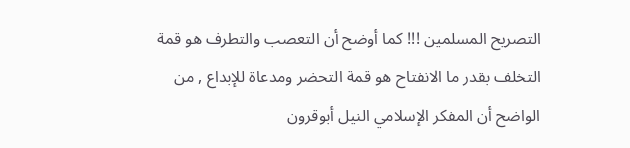التصريح المسلمين !!! كما أوضح أن التعصب والتطرف هو قمة التخلف بقدر ما الانفتاح هو قمة التحضر ومدعاة للإبداع , من الواضح أن المفكر الإسلامي النيل أبوقرون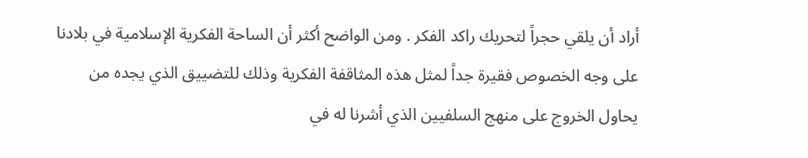أراد أن يلقي حجراً لتحريك راكد الفكر . ومن الواضح أكثر أن الساحة الفكرية الإسلامية في بلادنا على وجه الخصوص فقيرة جداً لمثل هذه المثاقفة الفكرية وذلك للتضييق الذي يجده من يحاول الخروج على منهج السلفيين الذي أشرنا له في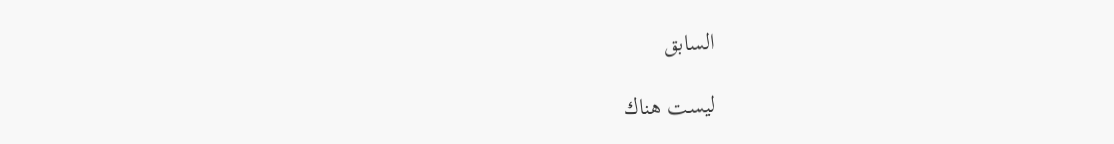السابق

ليست هناك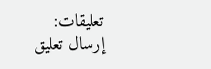تعليقات:
إرسال تعليق